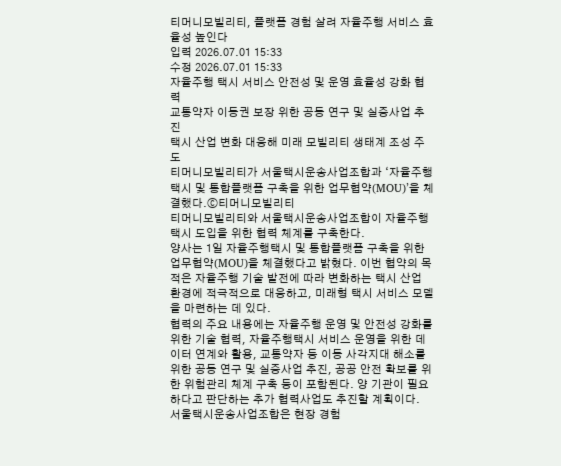티머니모빌리티, 플랫폼 경험 살려 자율주행 서비스 효율성 높인다
입력 2026.07.01 15:33
수정 2026.07.01 15:33
자율주행 택시 서비스 안전성 및 운영 효율성 강화 협력
교통약자 이동권 보장 위한 공동 연구 및 실증사업 추진
택시 산업 변화 대응해 미래 모빌리티 생태계 조성 주도
티머니모빌리티가 서울택시운송사업조합과 ‘자율주행택시 및 통합플랫폼 구축을 위한 업무협약(MOU)’을 체결했다.ⓒ티머니모빌리티
티머니모빌리티와 서울택시운송사업조합이 자율주행 택시 도입을 위한 협력 체계를 구축한다.
양사는 1일 자율주행택시 및 통합플랫폼 구축을 위한 업무협약(MOU)을 체결했다고 밝혔다. 이번 협약의 목적은 자율주행 기술 발전에 따라 변화하는 택시 산업 환경에 적극적으로 대응하고, 미래형 택시 서비스 모델을 마련하는 데 있다.
협력의 주요 내용에는 자율주행 운영 및 안전성 강화를 위한 기술 협력, 자율주행택시 서비스 운영을 위한 데이터 연계와 활용, 교통약자 등 이동 사각지대 해소를 위한 공동 연구 및 실증사업 추진, 공공 안전 확보를 위한 위험관리 체계 구축 등이 포함된다. 양 기관이 필요하다고 판단하는 추가 협력사업도 추진할 계획이다.
서울택시운송사업조합은 현장 경험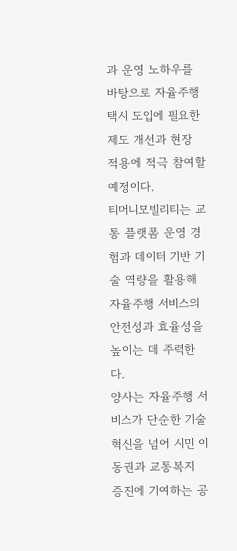과 운영 노하우를 바탕으로 자율주행 택시 도입에 필요한 제도 개선과 현장 적용에 적극 참여할 예정이다.
티머니모빌리티는 교통 플랫폼 운영 경험과 데이터 기반 기술 역량을 활용해 자율주행 서비스의 안전성과 효율성을 높이는 데 주력한다.
양사는 자율주행 서비스가 단순한 기술 혁신을 넘어 시민 이동권과 교통복지 증진에 기여하는 공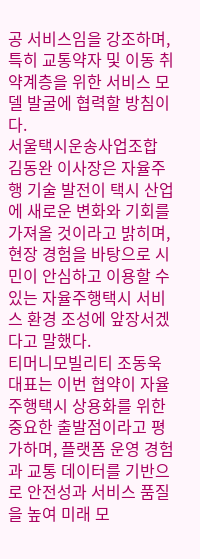공 서비스임을 강조하며, 특히 교통약자 및 이동 취약계층을 위한 서비스 모델 발굴에 협력할 방침이다.
서울택시운송사업조합 김동완 이사장은 자율주행 기술 발전이 택시 산업에 새로운 변화와 기회를 가져올 것이라고 밝히며, 현장 경험을 바탕으로 시민이 안심하고 이용할 수 있는 자율주행택시 서비스 환경 조성에 앞장서겠다고 말했다.
티머니모빌리티 조동욱 대표는 이번 협약이 자율주행택시 상용화를 위한 중요한 출발점이라고 평가하며, 플랫폼 운영 경험과 교통 데이터를 기반으로 안전성과 서비스 품질을 높여 미래 모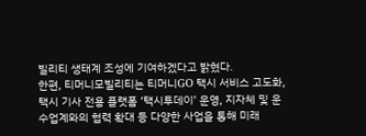빌리티 생태계 조성에 기여하겠다고 밝혔다.
한편, 티머니모빌리티는 티머니GO 택시 서비스 고도화, 택시 기사 전용 플랫폼 ‘택시투데이’ 운영, 지자체 및 운수업계와의 협력 확대 등 다양한 사업을 통해 미래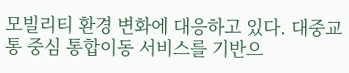모빌리티 환경 변화에 대응하고 있다. 대중교통 중심 통합이동 서비스를 기반으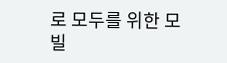로 모두를 위한 모빌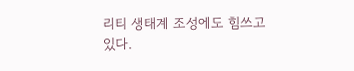리티 생태계 조성에도 힘쓰고 있다.